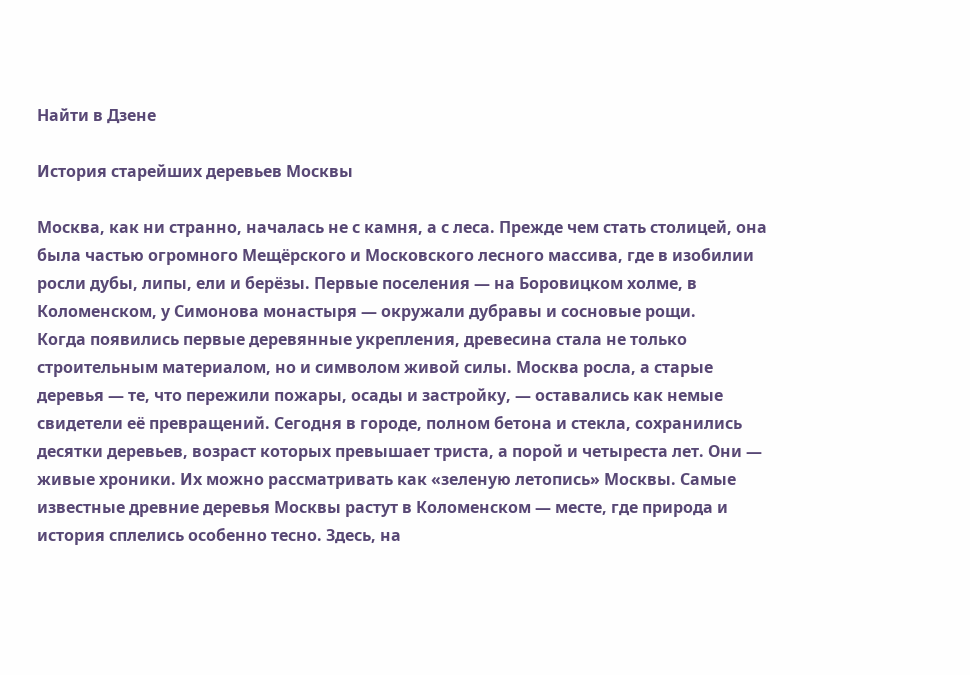Найти в Дзене

История старейших деревьев Москвы

Москва, как ни странно, началась не с камня, а с леса. Прежде чем стать столицей, она была частью огромного Мещёрского и Московского лесного массива, где в изобилии росли дубы, липы, ели и берёзы. Первые поселения — на Боровицком холме, в Коломенском, у Симонова монастыря — окружали дубравы и сосновые рощи.
Когда появились первые деревянные укрепления, древесина стала не только строительным материалом, но и символом живой силы. Москва росла, а старые деревья — те, что пережили пожары, осады и застройку, — оставались как немые свидетели её превращений. Сегодня в городе, полном бетона и стекла, сохранились десятки деревьев, возраст которых превышает триста, а порой и четыреста лет. Они — живые хроники. Их можно рассматривать как «зеленую летопись» Москвы. Самые известные древние деревья Москвы растут в Коломенском — месте, где природа и история сплелись особенно тесно. Здесь, на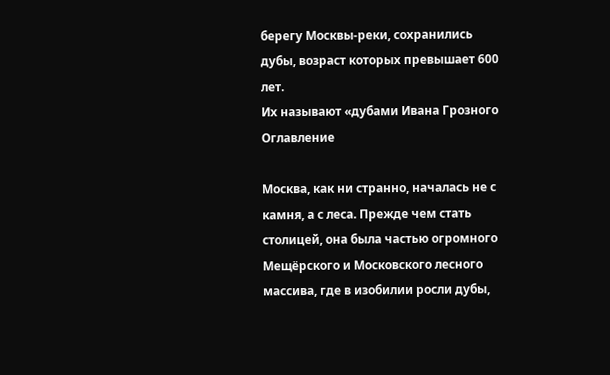берегу Москвы-реки, сохранились дубы, возраст которых превышает 600 лет.
Их называют «дубами Ивана Грозного
Оглавление

Москва, как ни странно, началась не с камня, а с леса. Прежде чем стать столицей, она была частью огромного Мещёрского и Московского лесного массива, где в изобилии росли дубы,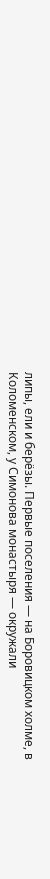липы, ели и берёзы. Первые поселения — на Боровицком холме, в Коломенском, у Симонова монастыря — окружали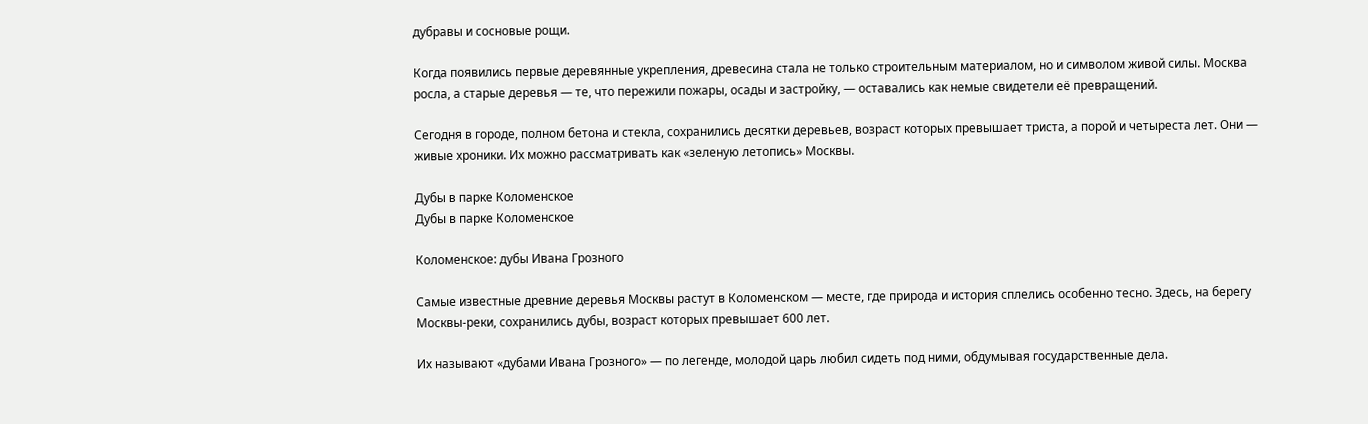дубравы и сосновые рощи.

Когда появились первые деревянные укрепления, древесина стала не только строительным материалом, но и символом живой силы. Москва росла, а старые деревья — те, что пережили пожары, осады и застройку, — оставались как немые свидетели её превращений.

Сегодня в городе, полном бетона и стекла, сохранились десятки деревьев, возраст которых превышает триста, а порой и четыреста лет. Они — живые хроники. Их можно рассматривать как «зеленую летопись» Москвы.

Дубы в парке Коломенское
Дубы в парке Коломенское

Коломенское: дубы Ивана Грозного

Самые известные древние деревья Москвы растут в Коломенском — месте, где природа и история сплелись особенно тесно. Здесь, на берегу Москвы-реки, сохранились дубы, возраст которых превышает 600 лет.

Их называют «дубами Ивана Грозного» — по легенде, молодой царь любил сидеть под ними, обдумывая государственные дела.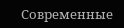Современные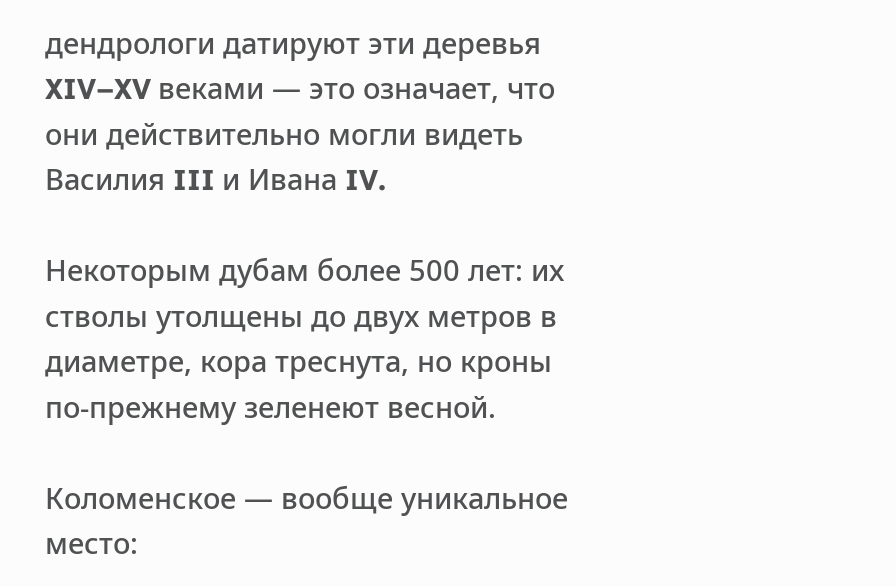дендрологи датируют эти деревья XIV–XV веками — это означает, что они действительно могли видеть Василия III и Ивана IV.

Некоторым дубам более 500 лет: их стволы утолщены до двух метров в диаметре, кора треснута, но кроны по-прежнему зеленеют весной.

Коломенское — вообще уникальное место: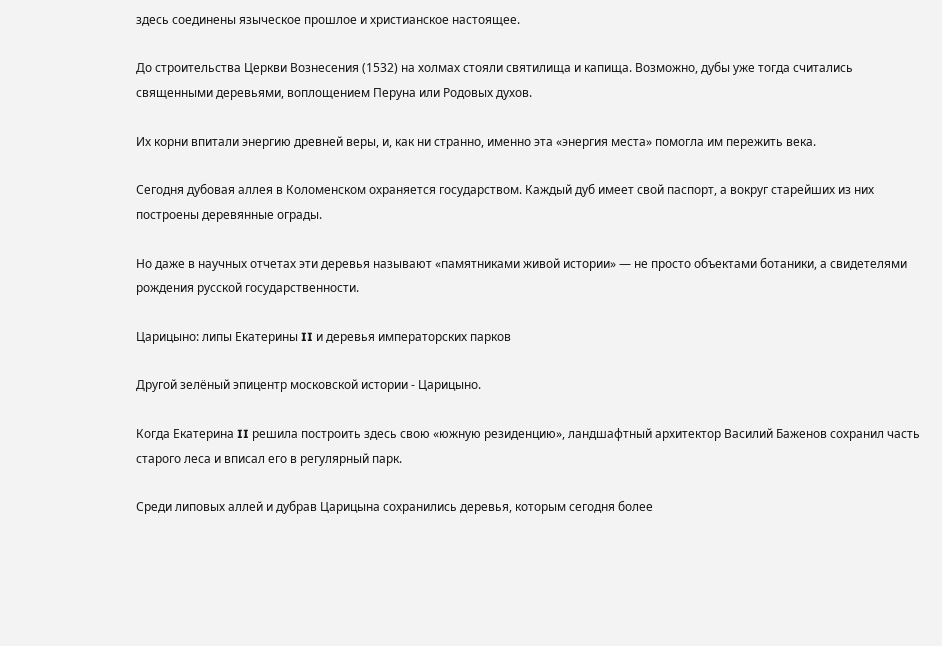здесь соединены языческое прошлое и христианское настоящее.

До строительства Церкви Вознесения (1532) на холмах стояли святилища и капища. Возможно, дубы уже тогда считались священными деревьями, воплощением Перуна или Родовых духов.

Их корни впитали энергию древней веры, и, как ни странно, именно эта «энергия места» помогла им пережить века.

Сегодня дубовая аллея в Коломенском охраняется государством. Каждый дуб имеет свой паспорт, а вокруг старейших из них построены деревянные ограды.

Но даже в научных отчетах эти деревья называют «памятниками живой истории» — не просто объектами ботаники, а свидетелями рождения русской государственности.

Царицыно: липы Екатерины II и деревья императорских парков

Другой зелёный эпицентр московской истории - Царицыно.

Когда Екатерина II решила построить здесь свою «южную резиденцию», ландшафтный архитектор Василий Баженов сохранил часть старого леса и вписал его в регулярный парк.

Среди липовых аллей и дубрав Царицына сохранились деревья, которым сегодня более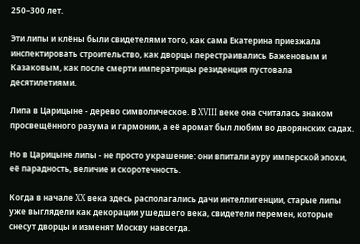250–300 лет.

Эти липы и клёны были свидетелями того, как сама Екатерина приезжала инспектировать строительство, как дворцы перестраивались Баженовым и Казаковым, как после смерти императрицы резиденция пустовала десятилетиями.

Липа в Царицыне - дерево символическое. В XVIII веке она считалась знаком просвещённого разума и гармонии, а её аромат был любим во дворянских садах.

Но в Царицыне липы - не просто украшение: они впитали ауру имперской эпохи, её парадность, величие и скоротечность.

Когда в начале XX века здесь располагались дачи интеллигенции, старые липы уже выглядели как декорации ушедшего века, свидетели перемен, которые снесут дворцы и изменят Москву навсегда.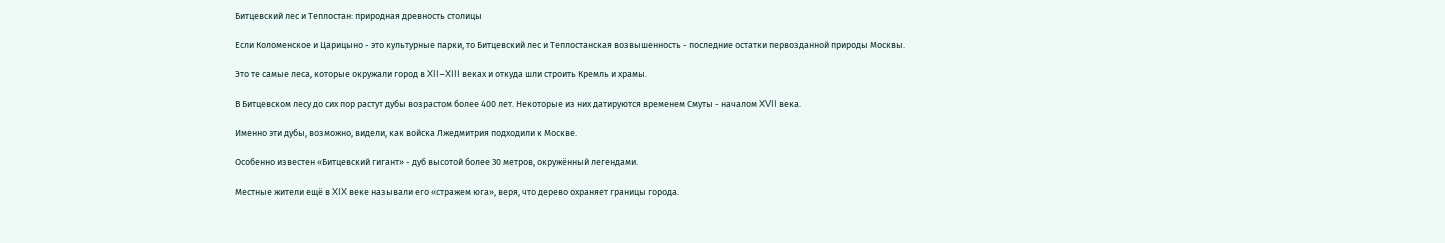Битцевский лес и Теплостан: природная древность столицы

Если Коломенское и Царицыно - это культурные парки, то Битцевский лес и Теплостанская возвышенность - последние остатки первозданной природы Москвы.

Это те самые леса, которые окружали город в XII–XIII веках и откуда шли строить Кремль и храмы.

В Битцевском лесу до сих пор растут дубы возрастом более 400 лет. Некоторые из них датируются временем Смуты - началом XVII века.

Именно эти дубы, возможно, видели, как войска Лжедмитрия подходили к Москве.

Особенно известен «Битцевский гигант» - дуб высотой более 30 метров, окружённый легендами.

Местные жители ещё в XIX веке называли его «стражем юга», веря, что дерево охраняет границы города.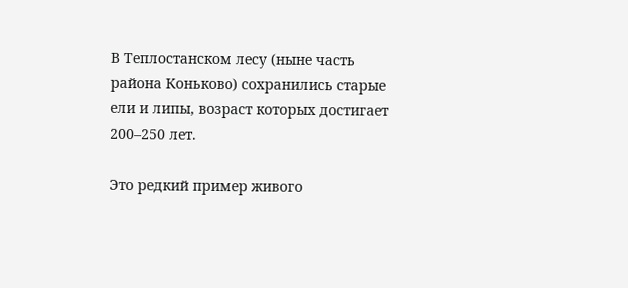В Теплостанском лесу (ныне часть района Коньково) сохранились старые ели и липы, возраст которых достигает 200–250 лет.

Это редкий пример живого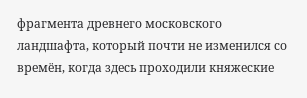фрагмента древнего московского ландшафта, который почти не изменился со времён, когда здесь проходили княжеские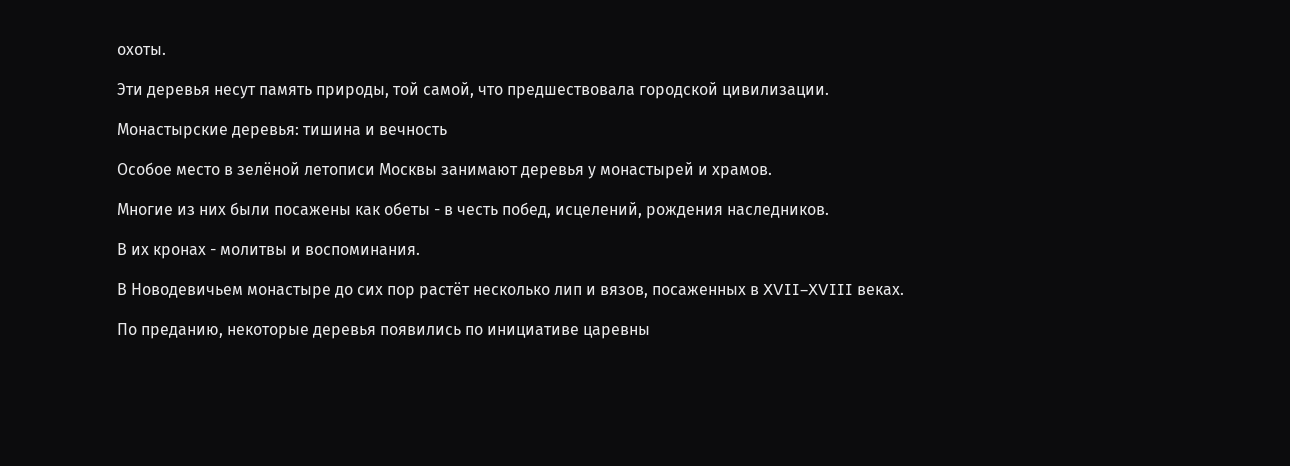охоты.

Эти деревья несут память природы, той самой, что предшествовала городской цивилизации.

Монастырские деревья: тишина и вечность

Особое место в зелёной летописи Москвы занимают деревья у монастырей и храмов.

Многие из них были посажены как обеты - в честь побед, исцелений, рождения наследников.

В их кронах - молитвы и воспоминания.

В Новодевичьем монастыре до сих пор растёт несколько лип и вязов, посаженных в XVII–XVIII веках.

По преданию, некоторые деревья появились по инициативе царевны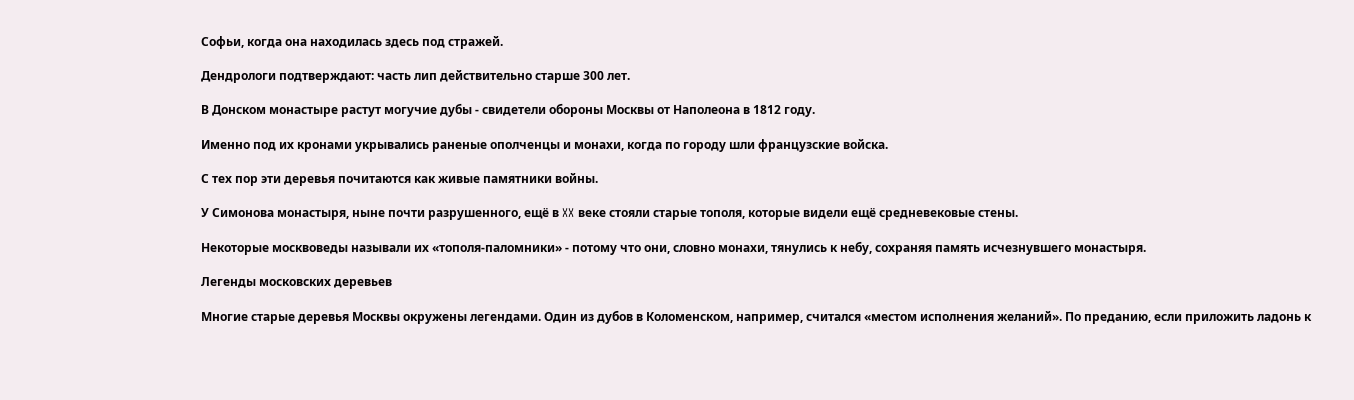Софьи, когда она находилась здесь под стражей.

Дендрологи подтверждают: часть лип действительно старше 300 лет.

В Донском монастыре растут могучие дубы - свидетели обороны Москвы от Наполеона в 1812 году.

Именно под их кронами укрывались раненые ополченцы и монахи, когда по городу шли французские войска.

С тех пор эти деревья почитаются как живые памятники войны.

У Симонова монастыря, ныне почти разрушенного, ещё в XX веке стояли старые тополя, которые видели ещё средневековые стены.

Некоторые москвоведы называли их «тополя-паломники» - потому что они, словно монахи, тянулись к небу, сохраняя память исчезнувшего монастыря.

Легенды московских деревьев

Многие старые деревья Москвы окружены легендами. Один из дубов в Коломенском, например, считался «местом исполнения желаний». По преданию, если приложить ладонь к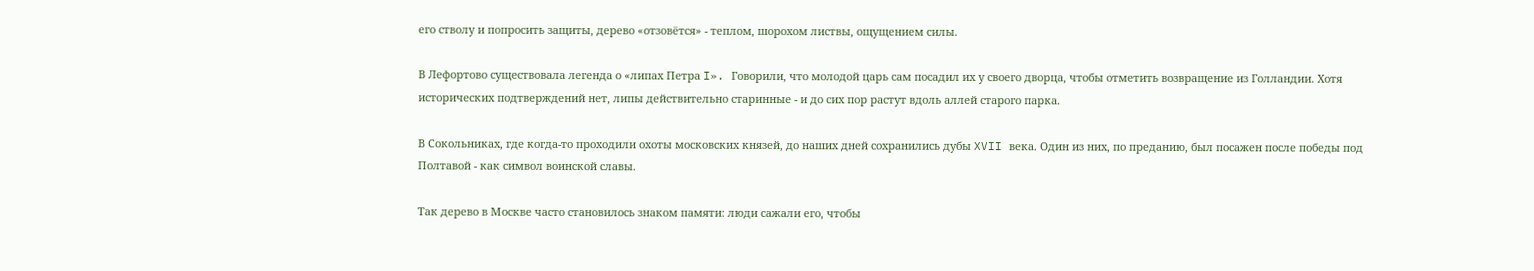его стволу и попросить защиты, дерево «отзовётся» - теплом, шорохом листвы, ощущением силы.

В Лефортово существовала легенда о «липах Петра I». Говорили, что молодой царь сам посадил их у своего дворца, чтобы отметить возвращение из Голландии. Хотя исторических подтверждений нет, липы действительно старинные - и до сих пор растут вдоль аллей старого парка.

В Сокольниках, где когда-то проходили охоты московских князей, до наших дней сохранились дубы XVII века. Один из них, по преданию, был посажен после победы под Полтавой - как символ воинской славы.

Так дерево в Москве часто становилось знаком памяти: люди сажали его, чтобы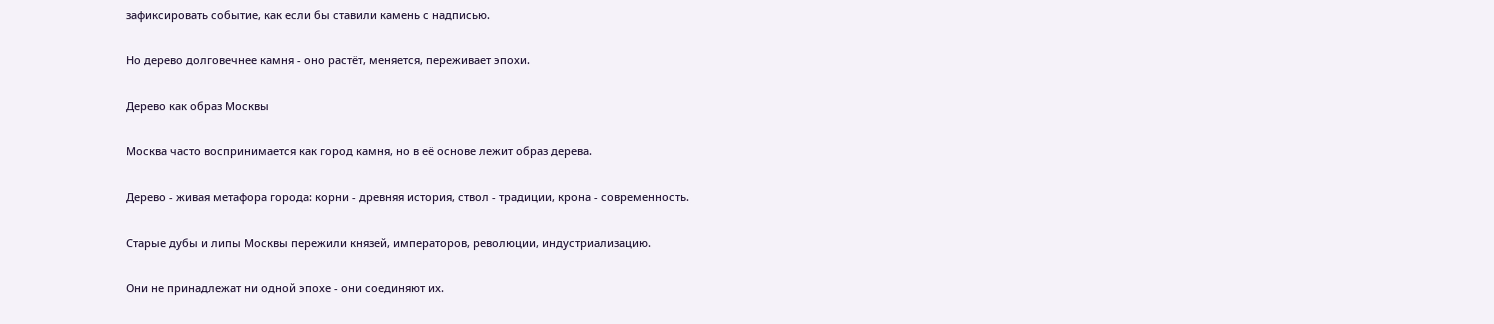зафиксировать событие, как если бы ставили камень с надписью.

Но дерево долговечнее камня - оно растёт, меняется, переживает эпохи.

Дерево как образ Москвы

Москва часто воспринимается как город камня, но в её основе лежит образ дерева.

Дерево - живая метафора города: корни - древняя история, ствол - традиции, крона - современность.

Старые дубы и липы Москвы пережили князей, императоров, революции, индустриализацию.

Они не принадлежат ни одной эпохе - они соединяют их.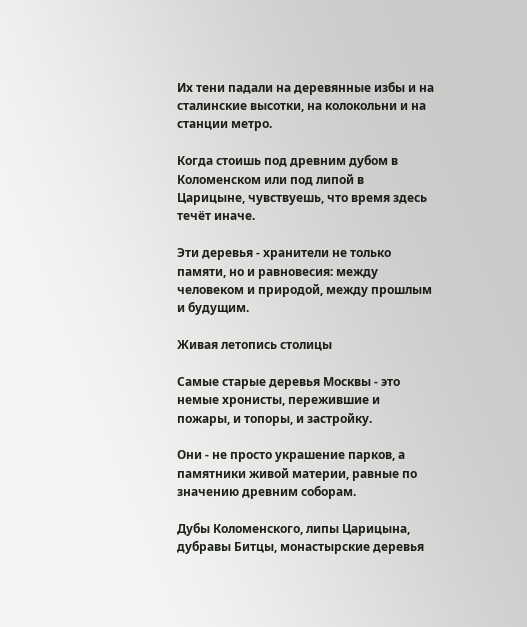Их тени падали на деревянные избы и на сталинские высотки, на колокольни и на станции метро.

Когда стоишь под древним дубом в Коломенском или под липой в Царицыне, чувствуешь, что время здесь течёт иначе.

Эти деревья - хранители не только памяти, но и равновесия: между человеком и природой, между прошлым и будущим.

Живая летопись столицы

Самые старые деревья Москвы - это немые хронисты, пережившие и пожары, и топоры, и застройку.

Они - не просто украшение парков, а памятники живой материи, равные по значению древним соборам.

Дубы Коломенского, липы Царицына, дубравы Битцы, монастырские деревья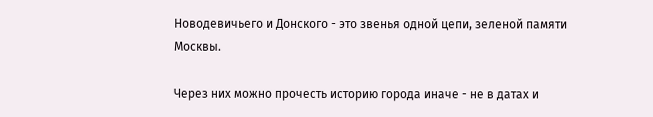Новодевичьего и Донского - это звенья одной цепи, зеленой памяти Москвы.

Через них можно прочесть историю города иначе - не в датах и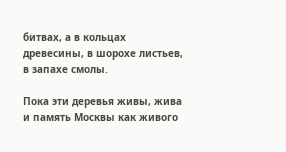битвах, а в кольцах древесины, в шорохе листьев, в запахе смолы.

Пока эти деревья живы, жива и память Москвы как живого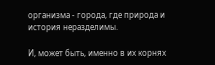организма - города, где природа и история неразделимы.

И, может быть, именно в их корнях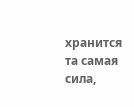хранится та самая сила,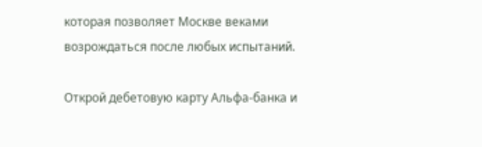которая позволяет Москве веками возрождаться после любых испытаний.

Открой дебетовую карту Альфа-банка и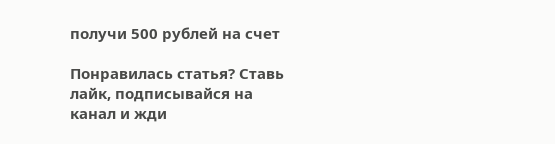получи 500 рублей на счет

Понравилась статья? Ставь лайк, подписывайся на канал и жди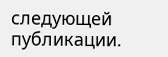следующей публикации.